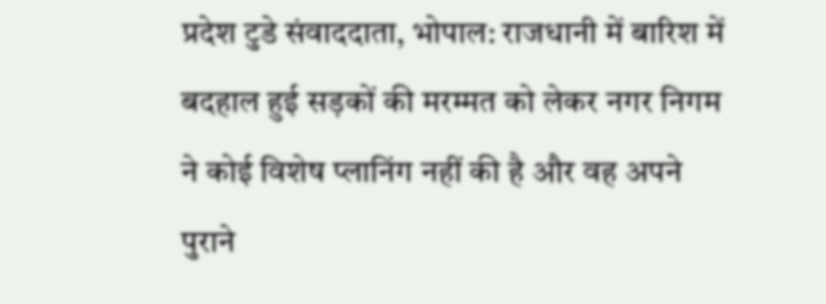प्रदेश टुडे संवाददाता, भोपाल: राजधानी में बारिश में बदहाल हुई सड़कों की मरम्मत को लेकर नगर निगम ने कोई विशेष प्लानिंग नहीं की है और वह अपने पुराने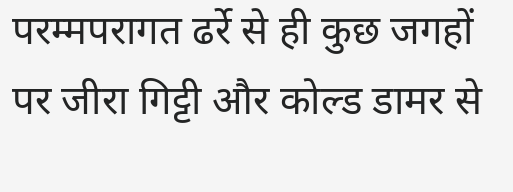परम्मपरागत ढर्रे से ही कुछ जगहों पर जीरा गिट्टी और कोल्ड डामर से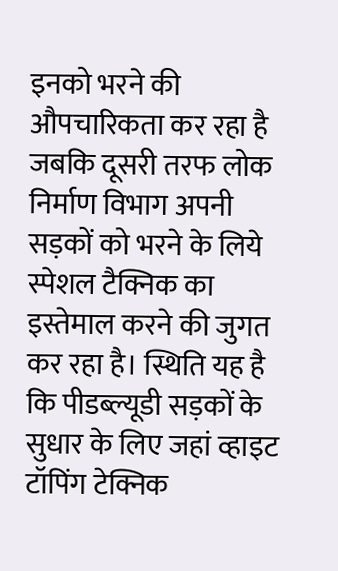इनको भरने की औपचारिकता कर रहा है जबकि दूसरी तरफ लोक निर्माण विभाग अपनी सड़कों को भरने के लिये स्पेशल टैक्निक का इस्तेमाल करने की जुगत कर रहा है। स्थिति यह है कि पीडब्ल्यूडी सड़कों के सुधार के लिए जहां व्हाइट टॉपिंग टेक्निक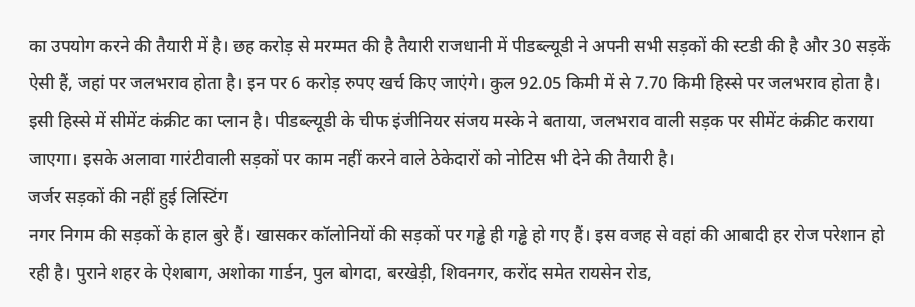का उपयोग करने की तैयारी में है। छह करोड़ से मरम्मत की है तैयारी राजधानी में पीडब्ल्यूडी ने अपनी सभी सड़कों की स्टडी की है और 30 सड़कें ऐसी हैं, जहां पर जलभराव होता है। इन पर 6 करोड़ रुपए खर्च किए जाएंगे। कुल 92.05 किमी में से 7.70 किमी हिस्से पर जलभराव होता है। इसी हिस्से में सीमेंट कंक्रीट का प्लान है। पीडब्ल्यूडी के चीफ इंजीनियर संजय मस्के ने बताया, जलभराव वाली सड़क पर सीमेंट कंक्रीट कराया जाएगा। इसके अलावा गारंटीवाली सड़कों पर काम नहीं करने वाले ठेकेदारों को नोटिस भी देने की तैयारी है।
जर्जर सड़कों की नहीं हुई लिस्टिंग
नगर निगम की सड़कों के हाल बुरे हैं। खासकर कॉलोनियों की सड़कों पर गड्ढे ही गड्ढे हो गए हैं। इस वजह से वहां की आबादी हर रोज परेशान हो रही है। पुराने शहर के ऐशबाग, अशोका गार्डन, पुल बोगदा, बरखेड़ी, शिवनगर, करोंद समेत रायसेन रोड,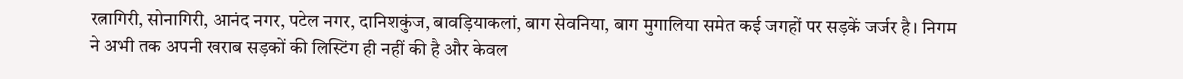रत्नागिरी, सोनागिरी, आनंद नगर, पटेल नगर, दानिशकुंज, बावड़ियाकलां, बाग सेवनिया, बाग मुगालिया समेत कई जगहों पर सड़कें जर्जर है। निगम ने अभी तक अपनी खराब सड़कों की लिस्टिंग ही नहीं की है और केवल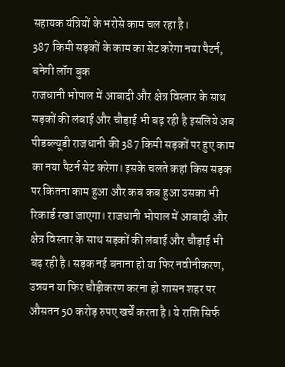सहायक यंत्रियों के भरोसे काम चल रहा है।
387 किमी सड़कों के काम का सेट करेगा नया पैटर्न, बनेगी लॉग बुक
राजधानी भोपाल में आबादी और क्षेत्र विस्तार के साथ सड़कों की लंबाई और चौड़ाई भी बढ़ रही है इसलिये अब पीडब्ल्यूडी राजधानी की 387 किमी सड़कों पर हुए काम का नया पैटर्न सेट करेगा। इसके चलते कहां किस सड़क पर कितना काम हुआ और कब कब हुआ उसका भी रिकार्ड रखा जाएगा। राजधानी भोपाल में आबादी और क्षेत्र विस्तार के साथ सड़कों की लंबाई और चौड़ाई भी बढ़ रही है। सड़क नई बनाना हो या फिर नवीनीकरण, उन्नयन या फिर चौड़ीकरण करना हो शासन शहर पर औसतन 50 करोड़ रुपए खर्चें करता है। ये राशि सिर्फ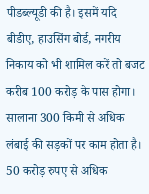पीडब्ल्यूडी की है। इसमें यदि बीडीए, हाउसिंग बोर्ड, नगरीय निकाय को भी शामिल करें तो बजट करीब 100 करोड़ के पास होगा। सालाना 300 किमी से अधिक लंबाई की सड़कों पर काम होता है। 50 करोड़ रुपए से अधिक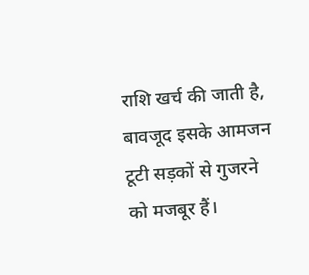राशि खर्च की जाती है, बावजूद इसके आमजन टूटी सड़कों से गुजरने को मजबूर हैं।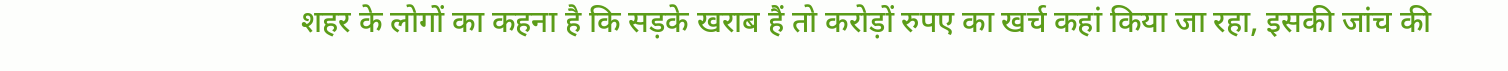शहर के लोगों का कहना है कि सड़के खराब हैं तो करोड़ों रुपए का खर्च कहां किया जा रहा, इसकी जांच की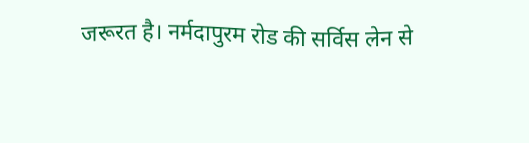जरूरत है। नर्मदापुरम रोड की सर्विस लेन से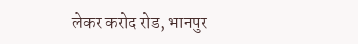लेकर करोद रोड, भानपुर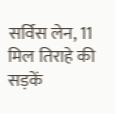सर्विस लेन, 11 मिल तिराहे की सड़कें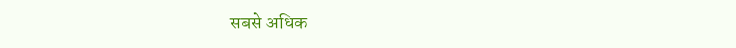सबसे अधिक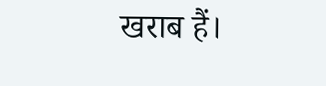खराब हैं।